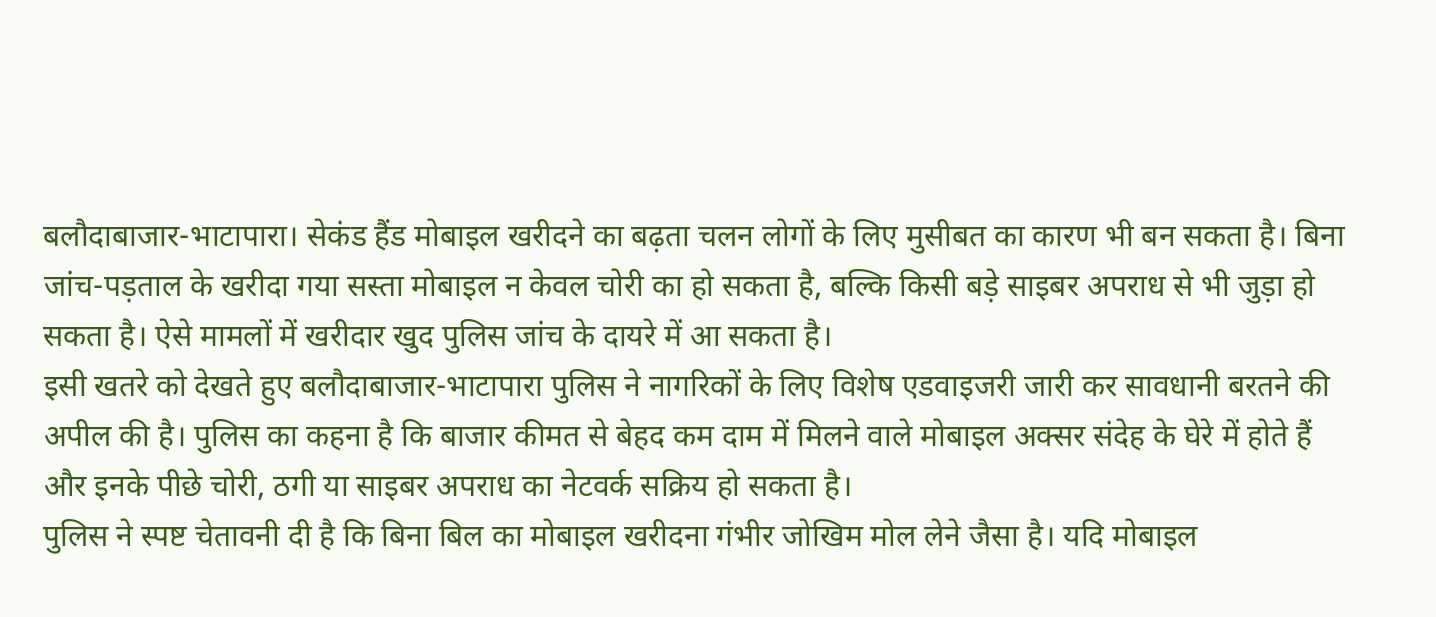बलौदाबाजार-भाटापारा। सेकंड हैंड मोबाइल खरीदने का बढ़ता चलन लोगों के लिए मुसीबत का कारण भी बन सकता है। बिना जांच-पड़ताल के खरीदा गया सस्ता मोबाइल न केवल चोरी का हो सकता है, बल्कि किसी बड़े साइबर अपराध से भी जुड़ा हो सकता है। ऐसे मामलों में खरीदार खुद पुलिस जांच के दायरे में आ सकता है।
इसी खतरे को देखते हुए बलौदाबाजार-भाटापारा पुलिस ने नागरिकों के लिए विशेष एडवाइजरी जारी कर सावधानी बरतने की अपील की है। पुलिस का कहना है कि बाजार कीमत से बेहद कम दाम में मिलने वाले मोबाइल अक्सर संदेह के घेरे में होते हैं और इनके पीछे चोरी, ठगी या साइबर अपराध का नेटवर्क सक्रिय हो सकता है।
पुलिस ने स्पष्ट चेतावनी दी है कि बिना बिल का मोबाइल खरीदना गंभीर जोखिम मोल लेने जैसा है। यदि मोबाइल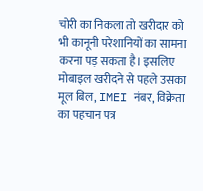चोरी का निकला तो खरीदार को भी कानूनी परेशानियों का सामना करना पड़ सकता है। इसलिए मोबाइल खरीदने से पहले उसका मूल बिल, IMEI नंबर, विक्रेता का पहचान पत्र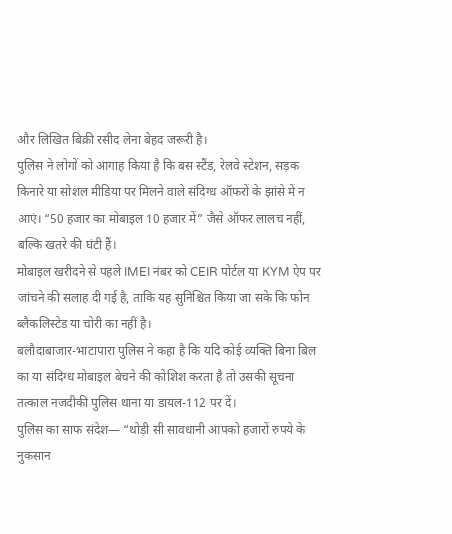और लिखित बिक्री रसीद लेना बेहद जरूरी है।
पुलिस ने लोगों को आगाह किया है कि बस स्टैंड, रेलवे स्टेशन, सड़क किनारे या सोशल मीडिया पर मिलने वाले संदिग्ध ऑफरों के झांसे में न आएं। “50 हजार का मोबाइल 10 हजार में” जैसे ऑफर लालच नहीं, बल्कि खतरे की घंटी हैं।
मोबाइल खरीदने से पहले IMEI नंबर को CEIR पोर्टल या KYM ऐप पर जांचने की सलाह दी गई है, ताकि यह सुनिश्चित किया जा सके कि फोन ब्लैकलिस्टेड या चोरी का नहीं है।
बलौदाबाजार-भाटापारा पुलिस ने कहा है कि यदि कोई व्यक्ति बिना बिल का या संदिग्ध मोबाइल बेचने की कोशिश करता है तो उसकी सूचना तत्काल नजदीकी पुलिस थाना या डायल-112 पर दें।
पुलिस का साफ संदेश— “थोड़ी सी सावधानी आपको हजारों रुपये के नुकसान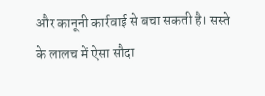और कानूनी कार्रवाई से बचा सकती है। सस्ते के लालच में ऐसा सौदा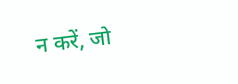न करें, जो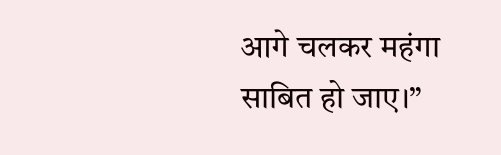आगे चलकर महंगा साबित हो जाए।”